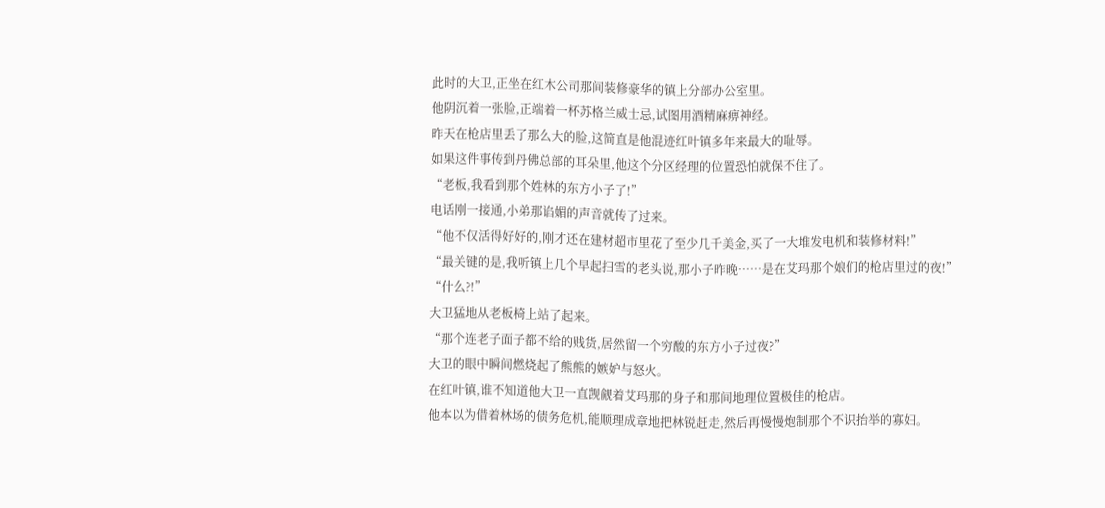此时的大卫,正坐在红木公司那间装修豪华的镇上分部办公室里。
他阴沉着一张脸,正端着一杯苏格兰威士忌,试图用酒精麻痹神经。
昨天在枪店里丢了那么大的脸,这简直是他混迹红叶镇多年来最大的耻辱。
如果这件事传到丹佛总部的耳朵里,他这个分区经理的位置恐怕就保不住了。
“老板,我看到那个姓林的东方小子了!”
电话刚一接通,小弟那谄媚的声音就传了过来。
“他不仅活得好好的,刚才还在建材超市里花了至少几千美金,买了一大堆发电机和装修材料!”
“最关键的是,我听镇上几个早起扫雪的老头说,那小子昨晚……是在艾玛那个娘们的枪店里过的夜!”
“什么?!”
大卫猛地从老板椅上站了起来。
“那个连老子面子都不给的贱货,居然留一个穷酸的东方小子过夜?”
大卫的眼中瞬间燃烧起了熊熊的嫉妒与怒火。
在红叶镇,谁不知道他大卫一直觊觎着艾玛那的身子和那间地理位置极佳的枪店。
他本以为借着林场的债务危机,能顺理成章地把林锐赶走,然后再慢慢炮制那个不识抬举的寡妇。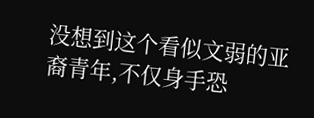没想到这个看似文弱的亚裔青年,不仅身手恐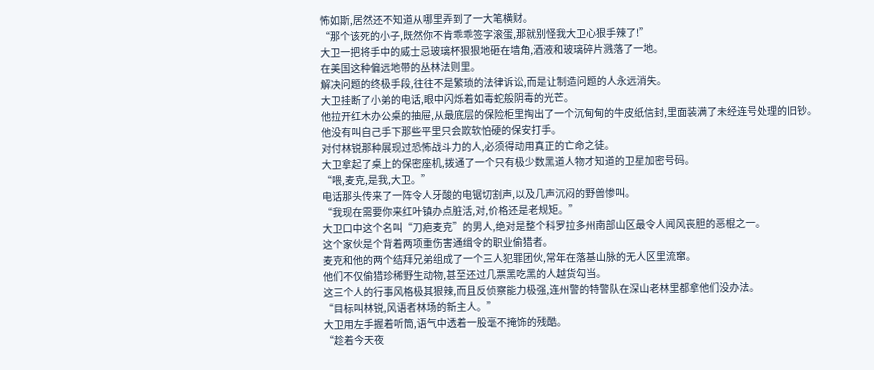怖如斯,居然还不知道从哪里弄到了一大笔横财。
“那个该死的小子,既然你不肯乖乖签字滚蛋,那就别怪我大卫心狠手辣了!”
大卫一把将手中的威士忌玻璃杯狠狠地砸在墙角,酒液和玻璃碎片溅落了一地。
在美国这种偏远地带的丛林法则里。
解决问题的终极手段,往往不是繁琐的法律诉讼,而是让制造问题的人永远消失。
大卫挂断了小弟的电话,眼中闪烁着如毒蛇般阴毒的光芒。
他拉开红木办公桌的抽屉,从最底层的保险柜里掏出了一个沉甸甸的牛皮纸信封,里面装满了未经连号处理的旧钞。
他没有叫自己手下那些平里只会欺软怕硬的保安打手。
对付林锐那种展现过恐怖战斗力的人,必须得动用真正的亡命之徒。
大卫拿起了桌上的保密座机,拨通了一个只有极少数黑道人物才知道的卫星加密号码。
“喂,麦克,是我,大卫。”
电话那头传来了一阵令人牙酸的电锯切割声,以及几声沉闷的野兽惨叫。
“我现在需要你来红叶镇办点脏活,对,价格还是老规矩。”
大卫口中这个名叫“刀疤麦克”的男人,绝对是整个科罗拉多州南部山区最令人闻风丧胆的恶棍之一。
这个家伙是个背着两项重伤害通缉令的职业偷猎者。
麦克和他的两个结拜兄弟组成了一个三人犯罪团伙,常年在落基山脉的无人区里流窜。
他们不仅偷猎珍稀野生动物,甚至还过几票黑吃黑的人越货勾当。
这三个人的行事风格极其狠辣,而且反侦察能力极强,连州警的特警队在深山老林里都拿他们没办法。
“目标叫林锐,风语者林场的新主人。”
大卫用左手握着听筒,语气中透着一股毫不掩饰的残酷。
“趁着今天夜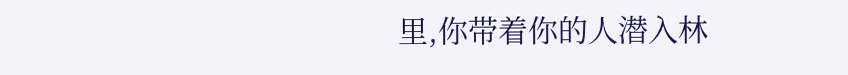里,你带着你的人潜入林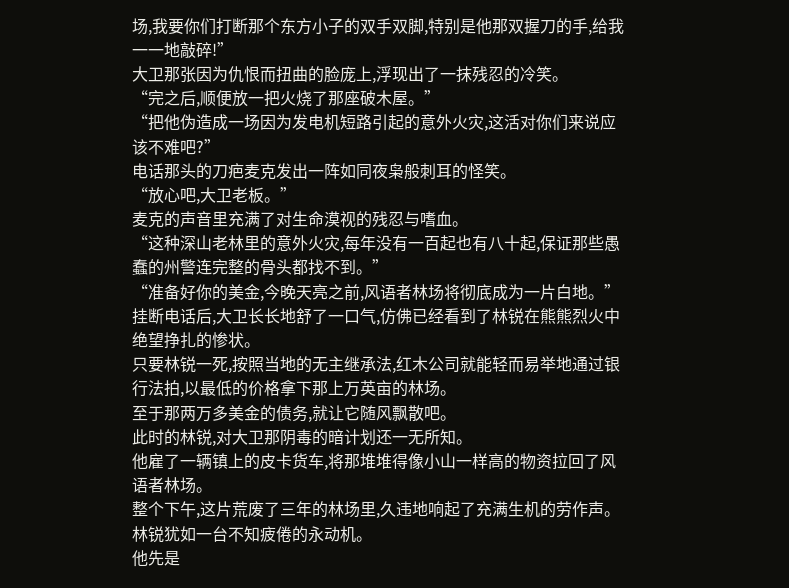场,我要你们打断那个东方小子的双手双脚,特别是他那双握刀的手,给我一一地敲碎!”
大卫那张因为仇恨而扭曲的脸庞上,浮现出了一抹残忍的冷笑。
“完之后,顺便放一把火烧了那座破木屋。”
“把他伪造成一场因为发电机短路引起的意外火灾,这活对你们来说应该不难吧?”
电话那头的刀疤麦克发出一阵如同夜枭般刺耳的怪笑。
“放心吧,大卫老板。”
麦克的声音里充满了对生命漠视的残忍与嗜血。
“这种深山老林里的意外火灾,每年没有一百起也有八十起,保证那些愚蠢的州警连完整的骨头都找不到。”
“准备好你的美金,今晚天亮之前,风语者林场将彻底成为一片白地。”
挂断电话后,大卫长长地舒了一口气,仿佛已经看到了林锐在熊熊烈火中绝望挣扎的惨状。
只要林锐一死,按照当地的无主继承法,红木公司就能轻而易举地通过银行法拍,以最低的价格拿下那上万英亩的林场。
至于那两万多美金的债务,就让它随风飘散吧。
此时的林锐,对大卫那阴毒的暗计划还一无所知。
他雇了一辆镇上的皮卡货车,将那堆堆得像小山一样高的物资拉回了风语者林场。
整个下午,这片荒废了三年的林场里,久违地响起了充满生机的劳作声。
林锐犹如一台不知疲倦的永动机。
他先是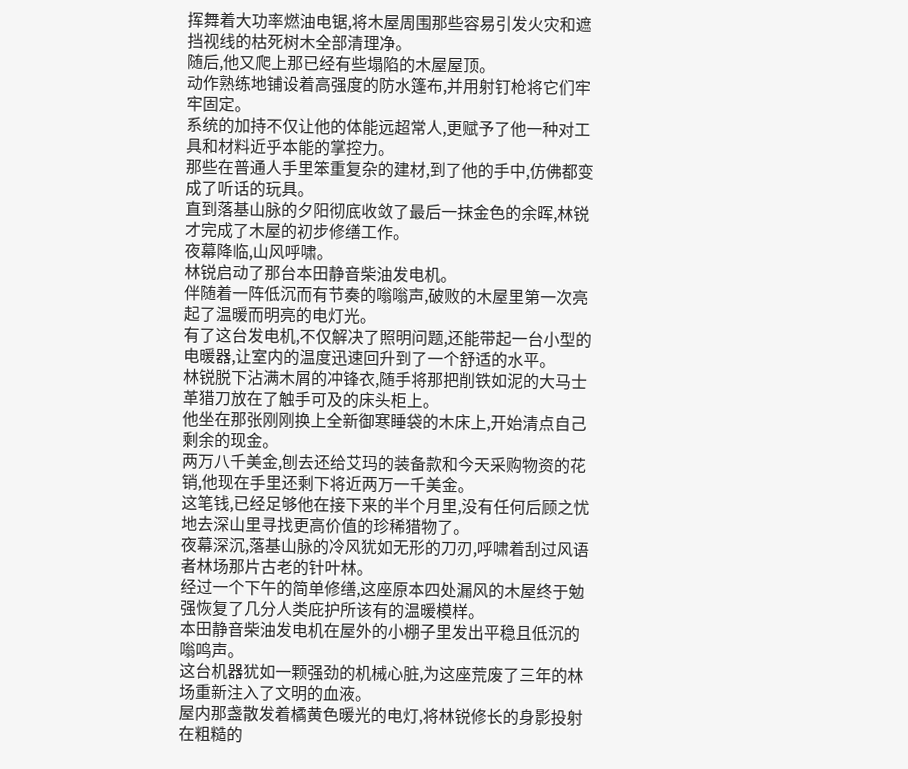挥舞着大功率燃油电锯,将木屋周围那些容易引发火灾和遮挡视线的枯死树木全部清理净。
随后,他又爬上那已经有些塌陷的木屋屋顶。
动作熟练地铺设着高强度的防水篷布,并用射钉枪将它们牢牢固定。
系统的加持不仅让他的体能远超常人,更赋予了他一种对工具和材料近乎本能的掌控力。
那些在普通人手里笨重复杂的建材,到了他的手中,仿佛都变成了听话的玩具。
直到落基山脉的夕阳彻底收敛了最后一抹金色的余晖,林锐才完成了木屋的初步修缮工作。
夜幕降临,山风呼啸。
林锐启动了那台本田静音柴油发电机。
伴随着一阵低沉而有节奏的嗡嗡声,破败的木屋里第一次亮起了温暖而明亮的电灯光。
有了这台发电机,不仅解决了照明问题,还能带起一台小型的电暖器,让室内的温度迅速回升到了一个舒适的水平。
林锐脱下沾满木屑的冲锋衣,随手将那把削铁如泥的大马士革猎刀放在了触手可及的床头柜上。
他坐在那张刚刚换上全新御寒睡袋的木床上,开始清点自己剩余的现金。
两万八千美金,刨去还给艾玛的装备款和今天采购物资的花销,他现在手里还剩下将近两万一千美金。
这笔钱,已经足够他在接下来的半个月里,没有任何后顾之忧地去深山里寻找更高价值的珍稀猎物了。
夜幕深沉,落基山脉的冷风犹如无形的刀刃,呼啸着刮过风语者林场那片古老的针叶林。
经过一个下午的简单修缮,这座原本四处漏风的木屋终于勉强恢复了几分人类庇护所该有的温暖模样。
本田静音柴油发电机在屋外的小棚子里发出平稳且低沉的嗡鸣声。
这台机器犹如一颗强劲的机械心脏,为这座荒废了三年的林场重新注入了文明的血液。
屋内那盏散发着橘黄色暖光的电灯,将林锐修长的身影投射在粗糙的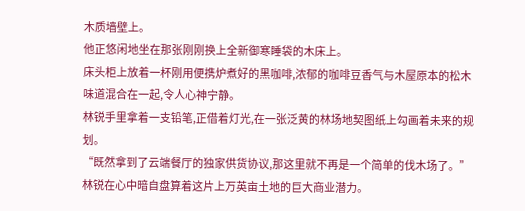木质墙壁上。
他正悠闲地坐在那张刚刚换上全新御寒睡袋的木床上。
床头柜上放着一杯刚用便携炉煮好的黑咖啡,浓郁的咖啡豆香气与木屋原本的松木味道混合在一起,令人心神宁静。
林锐手里拿着一支铅笔,正借着灯光,在一张泛黄的林场地契图纸上勾画着未来的规划。
“既然拿到了云端餐厅的独家供货协议,那这里就不再是一个简单的伐木场了。”
林锐在心中暗自盘算着这片上万英亩土地的巨大商业潜力。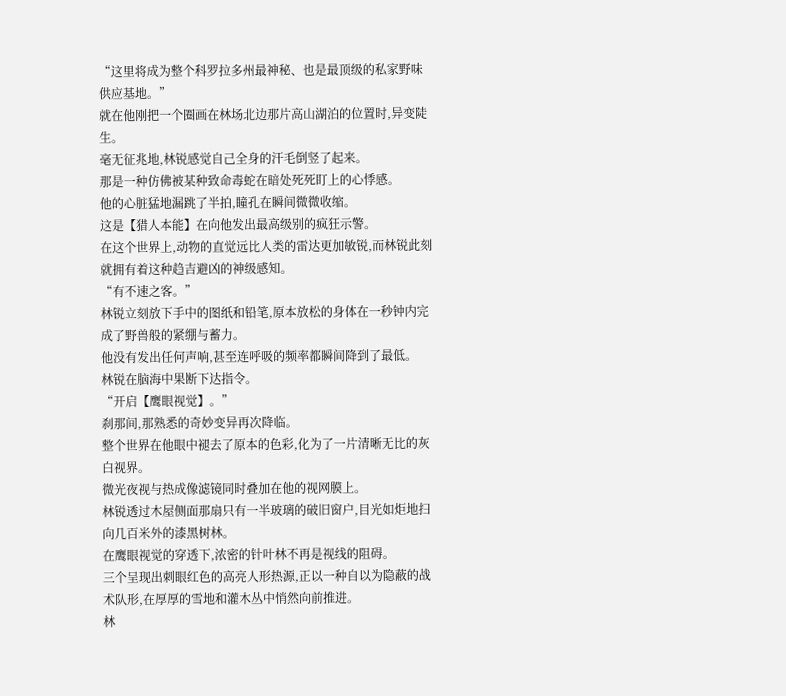“这里将成为整个科罗拉多州最神秘、也是最顶级的私家野味供应基地。”
就在他刚把一个圈画在林场北边那片高山湖泊的位置时,异变陡生。
毫无征兆地,林锐感觉自己全身的汗毛倒竖了起来。
那是一种仿佛被某种致命毒蛇在暗处死死盯上的心悸感。
他的心脏猛地漏跳了半拍,瞳孔在瞬间微微收缩。
这是【猎人本能】在向他发出最高级别的疯狂示警。
在这个世界上,动物的直觉远比人类的雷达更加敏锐,而林锐此刻就拥有着这种趋吉避凶的神级感知。
“有不速之客。”
林锐立刻放下手中的图纸和铅笔,原本放松的身体在一秒钟内完成了野兽般的紧绷与蓄力。
他没有发出任何声响,甚至连呼吸的频率都瞬间降到了最低。
林锐在脑海中果断下达指令。
“开启【鹰眼视觉】。”
刹那间,那熟悉的奇妙变异再次降临。
整个世界在他眼中褪去了原本的色彩,化为了一片清晰无比的灰白视界。
微光夜视与热成像滤镜同时叠加在他的视网膜上。
林锐透过木屋侧面那扇只有一半玻璃的破旧窗户,目光如炬地扫向几百米外的漆黑树林。
在鹰眼视觉的穿透下,浓密的针叶林不再是视线的阻碍。
三个呈现出刺眼红色的高亮人形热源,正以一种自以为隐蔽的战术队形,在厚厚的雪地和灌木丛中悄然向前推进。
林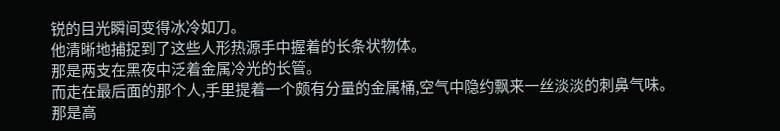锐的目光瞬间变得冰冷如刀。
他清晰地捕捉到了这些人形热源手中握着的长条状物体。
那是两支在黑夜中泛着金属冷光的长管。
而走在最后面的那个人,手里提着一个颇有分量的金属桶,空气中隐约飘来一丝淡淡的刺鼻气味。
那是高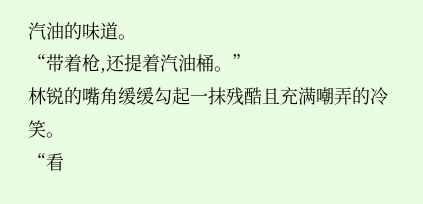汽油的味道。
“带着枪,还提着汽油桶。”
林锐的嘴角缓缓勾起一抹残酷且充满嘲弄的冷笑。
“看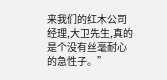来我们的红木公司经理,大卫先生,真的是个没有丝毫耐心的急性子。”